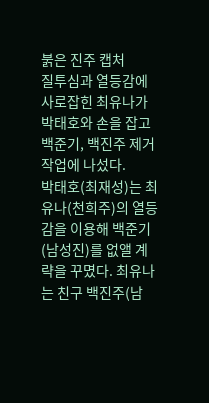붉은 진주 캡처
질투심과 열등감에 사로잡힌 최유나가 박태호와 손을 잡고 백준기, 백진주 제거 작업에 나섰다.
박태호(최재성)는 최유나(천희주)의 열등감을 이용해 백준기(남성진)를 없앨 계략을 꾸몄다. 최유나는 친구 백진주(남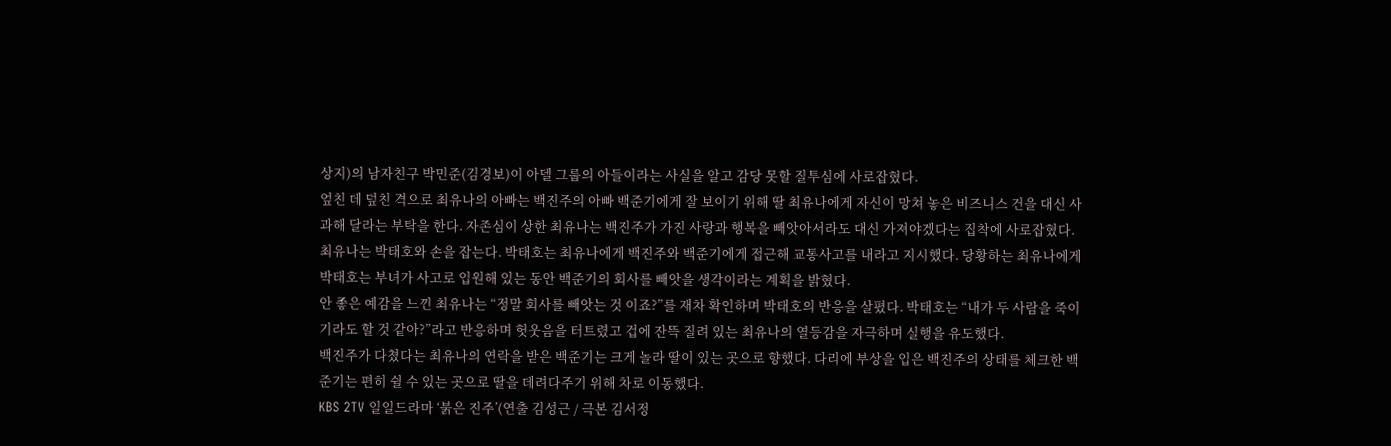상지)의 남자친구 박민준(김경보)이 아델 그룹의 아들이라는 사실을 알고 감당 못할 질투심에 사로잡혔다.
엎친 데 덮친 격으로 최유나의 아빠는 백진주의 아빠 백준기에게 잘 보이기 위해 딸 최유나에게 자신이 망쳐 놓은 비즈니스 건을 대신 사과해 달라는 부탁을 한다. 자존심이 상한 최유나는 백진주가 가진 사랑과 행복을 빼앗아서라도 대신 가져야겠다는 집착에 사로잡혔다.
최유나는 박태호와 손을 잡는다. 박태호는 최유나에게 백진주와 백준기에게 접근해 교통사고를 내라고 지시했다. 당황하는 최유나에게 박태호는 부녀가 사고로 입원해 있는 동안 백준기의 회사를 빼앗을 생각이라는 계획을 밝혔다.
안 좋은 예감을 느낀 최유나는 “정말 회사를 빼앗는 것 이죠?”를 재차 확인하며 박태호의 반응을 살폈다. 박태호는 “내가 두 사람을 죽이기라도 할 것 같아?”라고 반응하며 헛웃음을 터트렸고 겁에 잔뜩 질려 있는 최유나의 열등감을 자극하며 실행을 유도했다.
백진주가 다쳤다는 최유나의 연락을 받은 백준기는 크게 놀라 딸이 있는 곳으로 향했다. 다리에 부상을 입은 백진주의 상태를 체크한 백준기는 편히 쉴 수 있는 곳으로 딸을 데려다주기 위해 차로 이동했다.
KBS 2TV 일일드라마 ‘붉은 진주’(연출 김성근 / 극본 김서정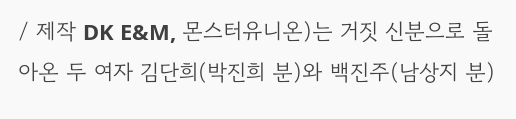/ 제작 DK E&M, 몬스터유니온)는 거짓 신분으로 돌아온 두 여자 김단희(박진희 분)와 백진주(남상지 분)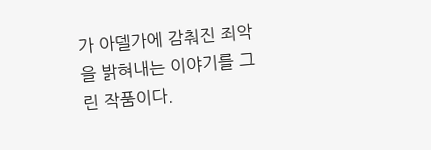가 아델가에 감춰진 죄악을 밝혀내는 이야기를 그린 작품이다.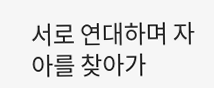서로 연대하며 자아를 찾아가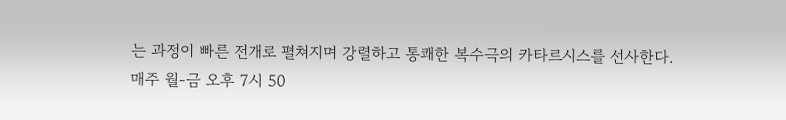는 과정이 빠른 전개로 펼쳐지며 강렬하고 통쾌한 복수극의 카타르시스를 선사한다.
매주 월-금 오후 7시 50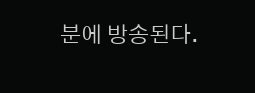분에 방송된다.